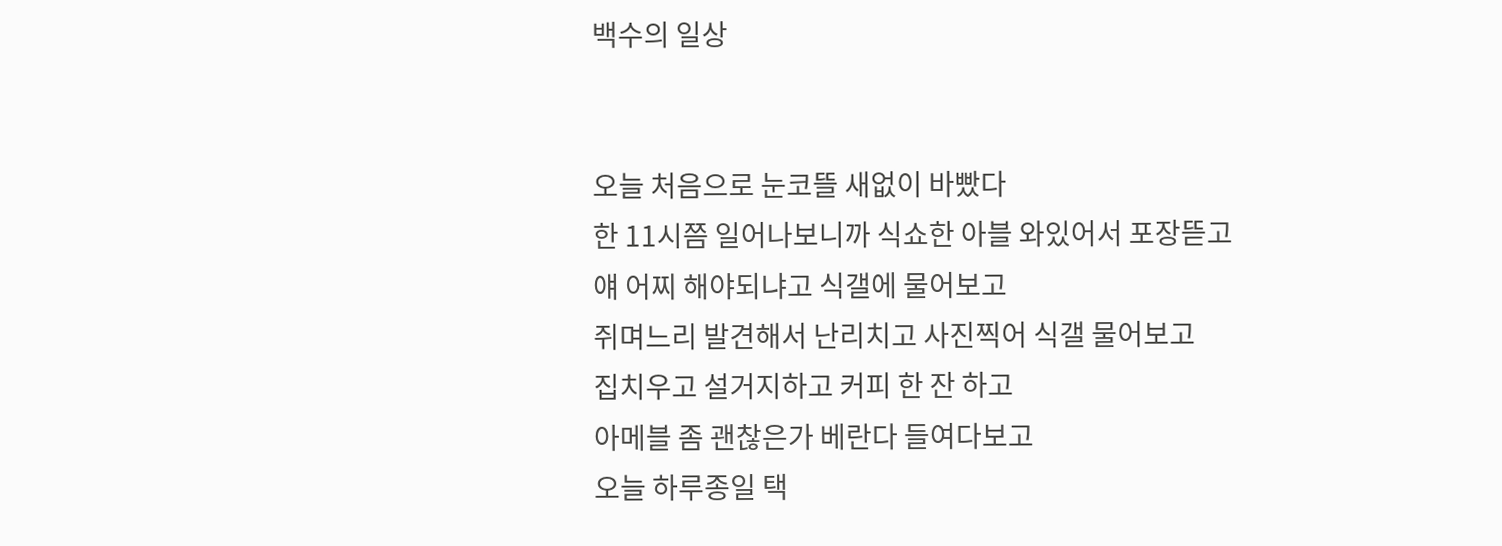백수의 일상


오늘 처음으로 눈코뜰 새없이 바빴다
한 11시쯤 일어나보니까 식쇼한 아블 와있어서 포장뜯고
얘 어찌 해야되냐고 식갤에 물어보고
쥐며느리 발견해서 난리치고 사진찍어 식갤 물어보고
집치우고 설거지하고 커피 한 잔 하고
아메블 좀 괜찮은가 베란다 들여다보고
오늘 하루종일 택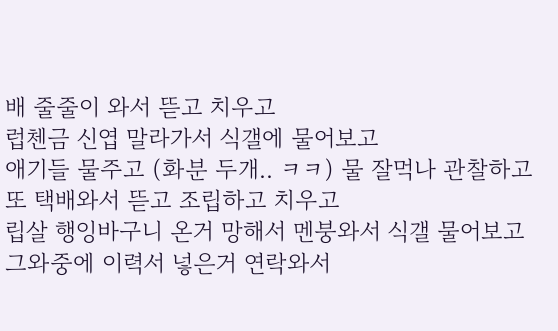배 줄줄이 와서 뜯고 치우고
럽첸금 신엽 말라가서 식갤에 물어보고
애기들 물주고 (화분 두개.. ㅋㅋ) 물 잘먹나 관찰하고
또 택배와서 뜯고 조립하고 치우고
립살 행잉바구니 온거 망해서 멘붕와서 식갤 물어보고
그와중에 이력서 넣은거 연락와서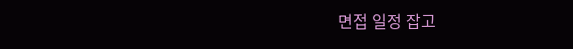면접 일정 잡고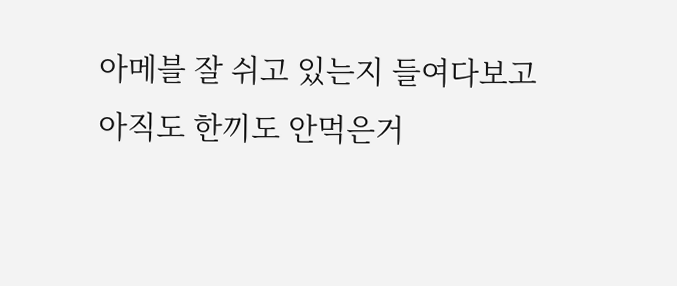아메블 잘 쉬고 있는지 들여다보고
아직도 한끼도 안먹은거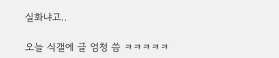실화냐고..

오늘 식갤에 글 엄청 씀 ㅋㅋㅋㅋㅋ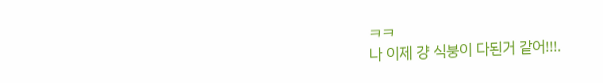ㅋㅋ
나 이제 걍 식붕이 다된거 같어!!!.